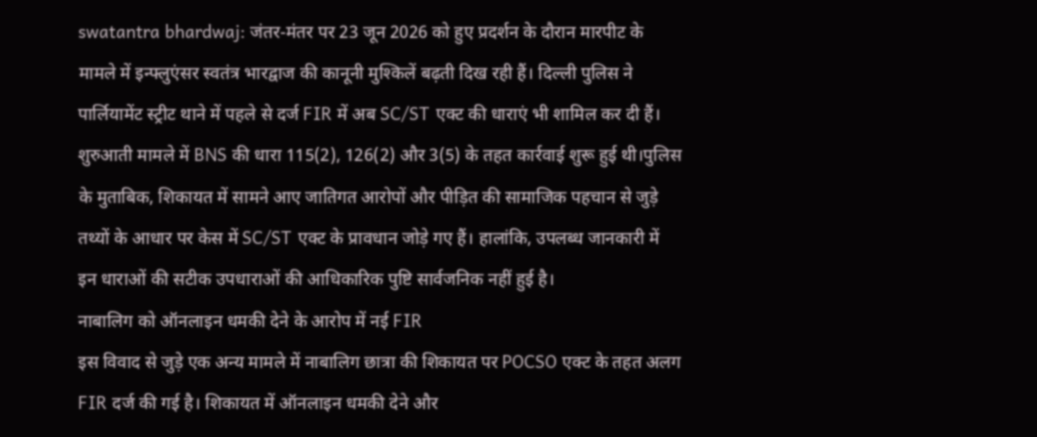swatantra bhardwaj: जंतर-मंतर पर 23 जून 2026 को हुए प्रदर्शन के दौरान मारपीट के मामले में इन्फ्लुएंसर स्वतंत्र भारद्वाज की कानूनी मुश्किलें बढ़ती दिख रही हैं। दिल्ली पुलिस ने पार्लियामेंट स्ट्रीट थाने में पहले से दर्ज FIR में अब SC/ST एक्ट की धाराएं भी शामिल कर दी हैं। शुरुआती मामले में BNS की धारा 115(2), 126(2) और 3(5) के तहत कार्रवाई शुरू हुई थी।पुलिस के मुताबिक, शिकायत में सामने आए जातिगत आरोपों और पीड़ित की सामाजिक पहचान से जुड़े तथ्यों के आधार पर केस में SC/ST एक्ट के प्रावधान जोड़े गए हैं। हालांकि, उपलब्ध जानकारी में इन धाराओं की सटीक उपधाराओं की आधिकारिक पुष्टि सार्वजनिक नहीं हुई है।
नाबालिग को ऑनलाइन धमकी देने के आरोप में नई FIR
इस विवाद से जुड़े एक अन्य मामले में नाबालिग छात्रा की शिकायत पर POCSO एक्ट के तहत अलग FIR दर्ज की गई है। शिकायत में ऑनलाइन धमकी देने और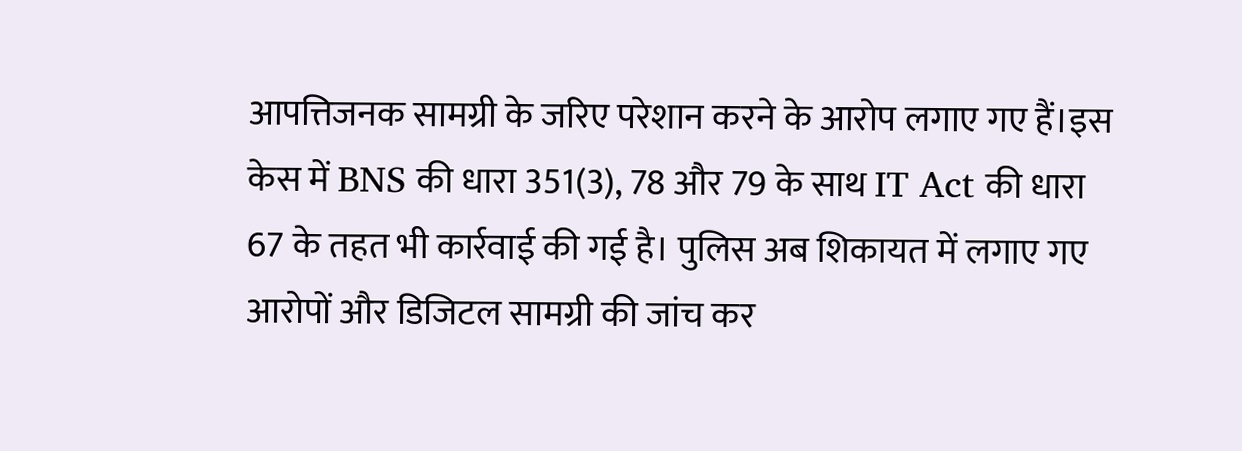आपत्तिजनक सामग्री के जरिए परेशान करने के आरोप लगाए गए हैं।इस केस में BNS की धारा 351(3), 78 और 79 के साथ IT Act की धारा 67 के तहत भी कार्रवाई की गई है। पुलिस अब शिकायत में लगाए गए आरोपों और डिजिटल सामग्री की जांच कर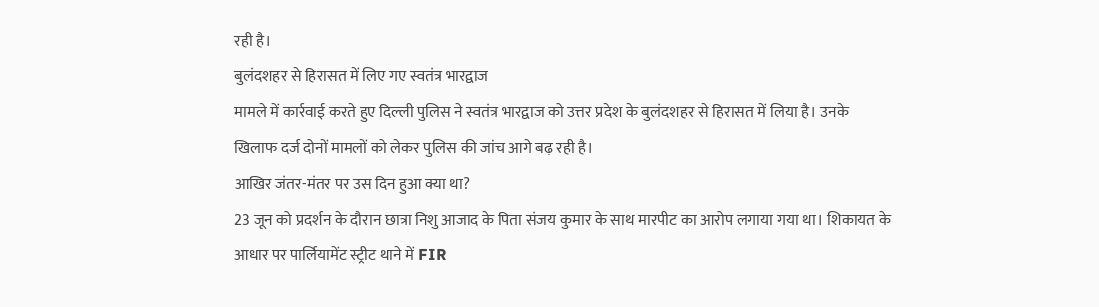रही है।
बुलंदशहर से हिरासत में लिए गए स्वतंत्र भारद्वाज
मामले में कार्रवाई करते हुए दिल्ली पुलिस ने स्वतंत्र भारद्वाज को उत्तर प्रदेश के बुलंदशहर से हिरासत में लिया है। उनके खिलाफ दर्ज दोनों मामलों को लेकर पुलिस की जांच आगे बढ़ रही है।
आखिर जंतर-मंतर पर उस दिन हुआ क्या था?
23 जून को प्रदर्शन के दौरान छात्रा निशु आजाद के पिता संजय कुमार के साथ मारपीट का आरोप लगाया गया था। शिकायत के आधार पर पार्लियामेंट स्ट्रीट थाने में FIR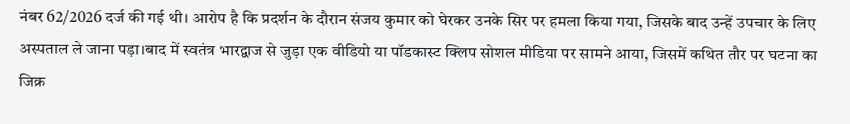नंबर 62/2026 दर्ज की गई थी। आरोप है कि प्रदर्शन के दौरान संजय कुमार को घेरकर उनके सिर पर हमला किया गया, जिसके बाद उन्हें उपचार के लिए अस्पताल ले जाना पड़ा।बाद में स्वतंत्र भारद्वाज से जुड़ा एक वीडियो या पॉडकास्ट क्लिप सोशल मीडिया पर सामने आया, जिसमें कथित तौर पर घटना का जिक्र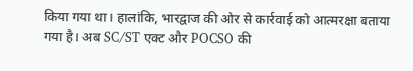किया गया था। हालांकि, भारद्वाज की ओर से कार्रवाई को आत्मरक्षा बताया गया है। अब SC/ST एक्ट और POCSO की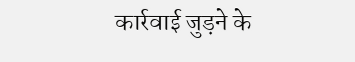कार्रवाई जुड़ने के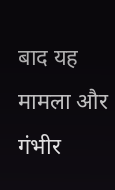बाद यह मामला और गंभीर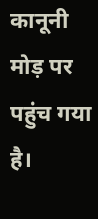कानूनी मोड़ पर पहुंच गया है।